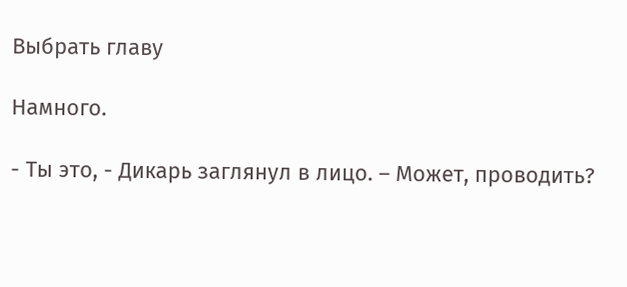Выбрать главу

Намного.

- Ты это, - Дикарь заглянул в лицо. – Может, проводить?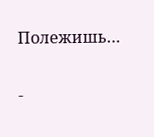Полежишь…

-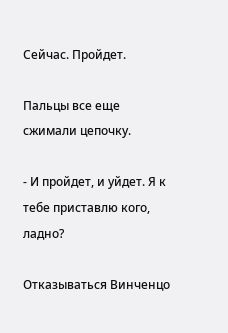Сейчас. Пройдет.

Пальцы все еще сжимали цепочку.

- И пройдет, и уйдет. Я к тебе приставлю кого, ладно?

Отказываться Винченцо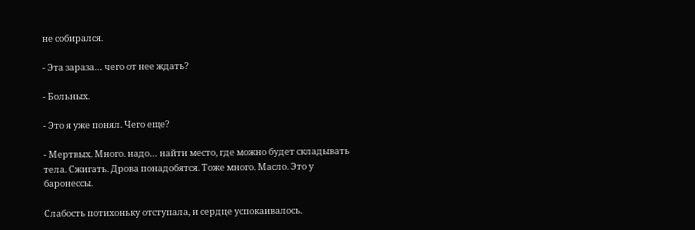не собирался.

- Эта зараза… чего от нее ждать?

- Больных.

- Это я уже понял. Чего еще?

- Мертвых. Много. надо… найти место, где можно будет складывать тела. Сжигать. Дрова понадобятся. Тоже много. Масло. Это у баронессы.

Слабость потихоньку отступала, и сердце успокаивалось.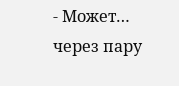- Может… через пару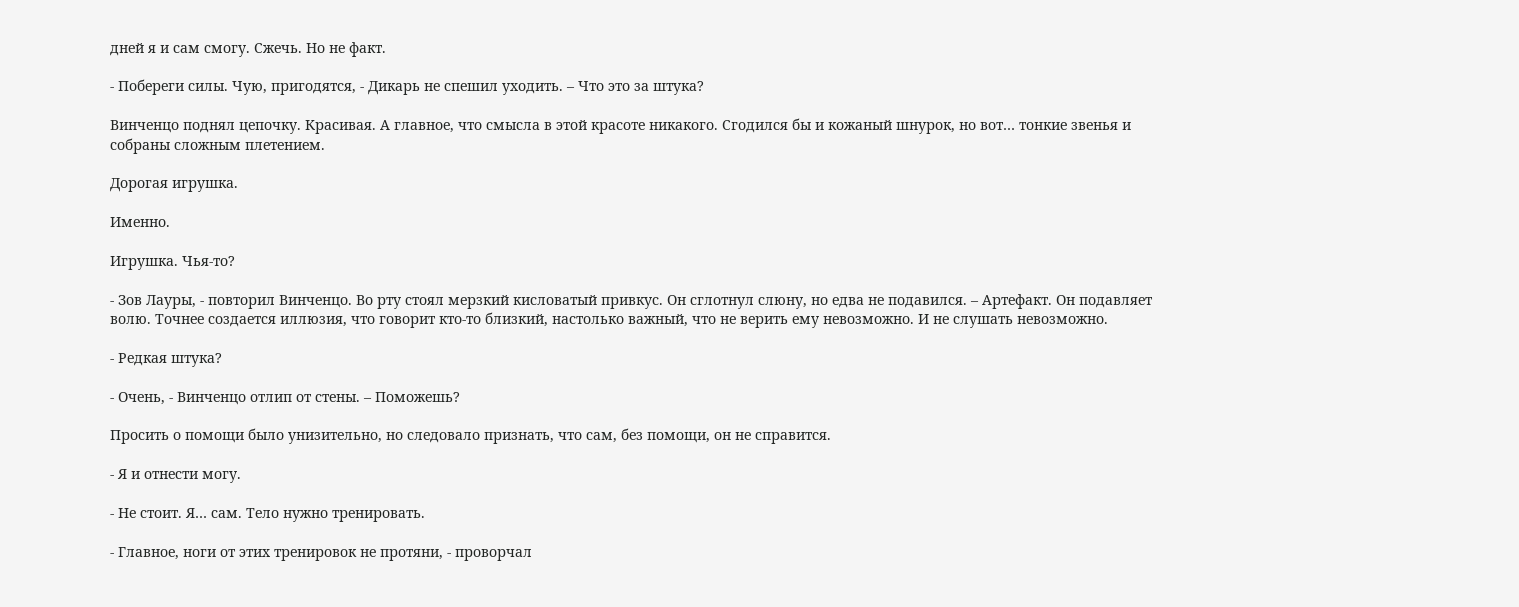дней я и сам смогу. Сжечь. Но не факт.

- Побереги силы. Чую, пригодятся, - Дикарь не спешил уходить. – Что это за штука?

Винченцо поднял цепочку. Красивая. А главное, что смысла в этой красоте никакого. Сгодился бы и кожаный шнурок, но вот… тонкие звенья и собраны сложным плетением.

Дорогая игрушка.

Именно.

Игрушка. Чья-то?

- Зов Лауры, - повторил Винченцо. Во рту стоял мерзкий кисловатый привкус. Он сглотнул слюну, но едва не подавился. – Артефакт. Он подавляет волю. Точнее создается иллюзия, что говорит кто-то близкий, настолько важный, что не верить ему невозможно. И не слушать невозможно.

- Редкая штука?

- Очень, - Винченцо отлип от стены. – Поможешь?

Просить о помощи было унизительно, но следовало признать, что сам, без помощи, он не справится.

- Я и отнести могу.

- Не стоит. Я… сам. Тело нужно тренировать.

- Главное, ноги от этих тренировок не протяни, - проворчал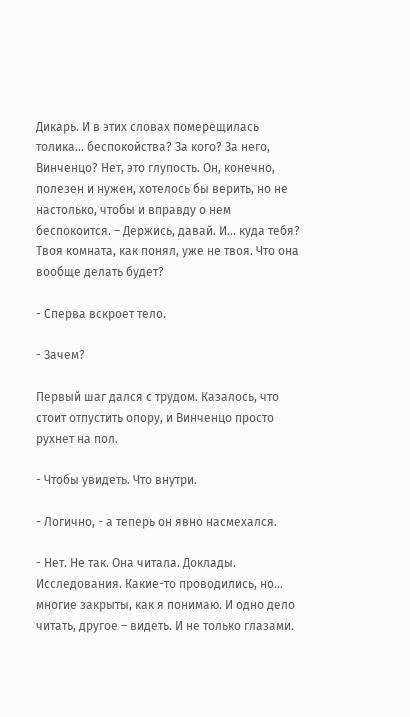Дикарь. И в этих словах померещилась толика… беспокойства? За кого? За него, Винченцо? Нет, это глупость. Он, конечно, полезен и нужен, хотелось бы верить, но не настолько, чтобы и вправду о нем беспокоится. – Держись, давай. И… куда тебя? Твоя комната, как понял, уже не твоя. Что она вообще делать будет?

- Сперва вскроет тело.

- Зачем?

Первый шаг дался с трудом. Казалось, что стоит отпустить опору, и Винченцо просто рухнет на пол.

- Чтобы увидеть. Что внутри.

- Логично, - а теперь он явно насмехался.

- Нет. Не так. Она читала. Доклады. Исследования. Какие-то проводились, но… многие закрыты, как я понимаю. И одно дело читать, другое – видеть. И не только глазами.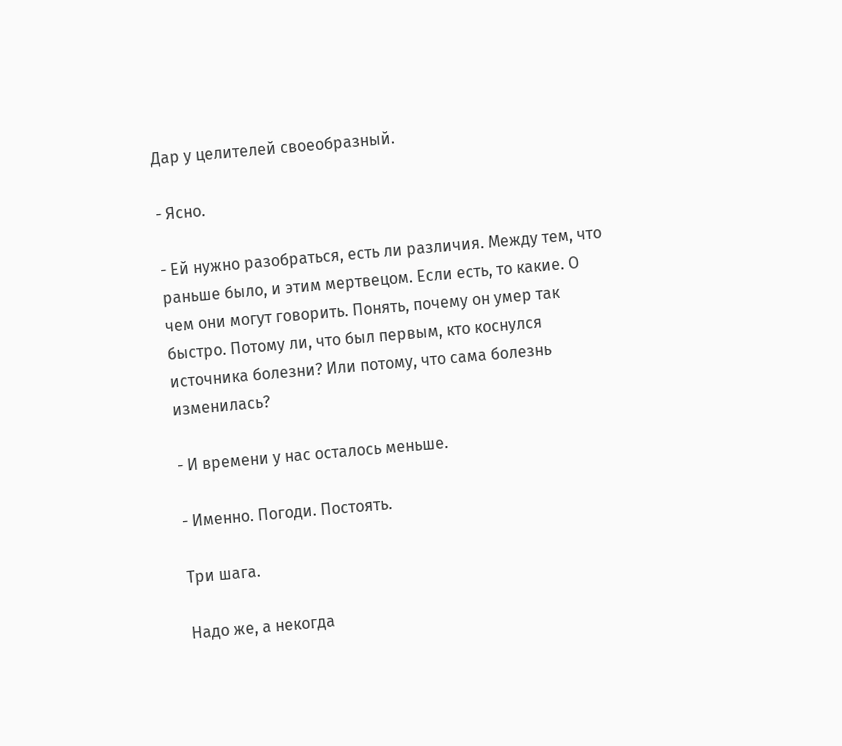Дар у целителей своеобразный.

- Ясно.

- Ей нужно разобраться, есть ли различия. Между тем, что раньше было, и этим мертвецом. Если есть, то какие. О чем они могут говорить. Понять, почему он умер так быстро. Потому ли, что был первым, кто коснулся источника болезни? Или потому, что сама болезнь изменилась?

- И времени у нас осталось меньше.

- Именно. Погоди. Постоять.

Три шага.

Надо же, а некогда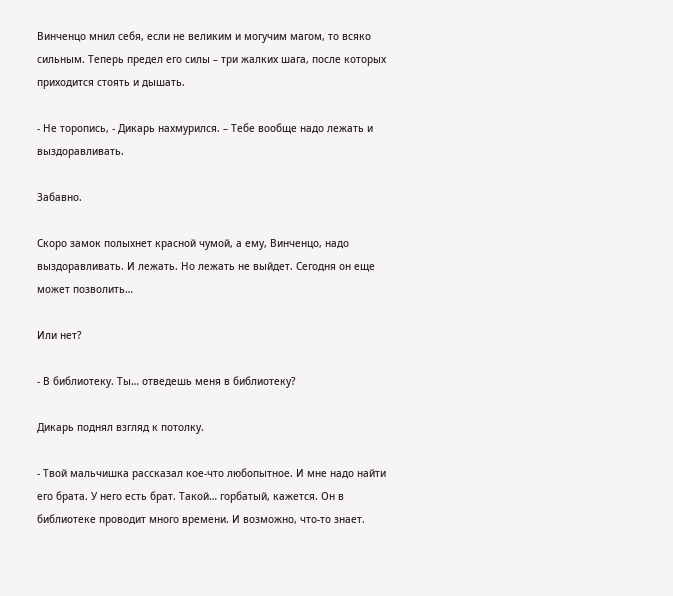Винченцо мнил себя, если не великим и могучим магом, то всяко сильным. Теперь предел его силы – три жалких шага, после которых приходится стоять и дышать.

- Не торопись, - Дикарь нахмурился. – Тебе вообще надо лежать и выздоравливать.

Забавно.

Скоро замок полыхнет красной чумой, а ему, Винченцо, надо выздоравливать. И лежать. Но лежать не выйдет. Сегодня он еще может позволить…

Или нет?

- В библиотеку. Ты… отведешь меня в библиотеку?

Дикарь поднял взгляд к потолку.

- Твой мальчишка рассказал кое-что любопытное. И мне надо найти его брата. У него есть брат. Такой… горбатый, кажется. Он в библиотеке проводит много времени. И возможно, что-то знает.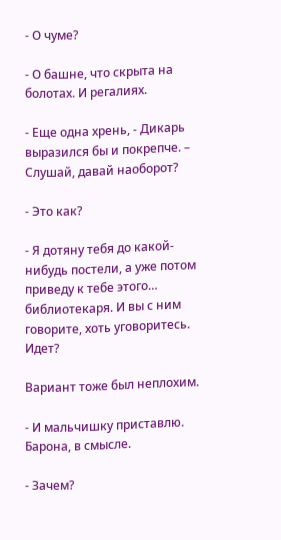- О чуме?

- О башне, что скрыта на болотах. И регалиях.

- Еще одна хрень, - Дикарь выразился бы и покрепче. – Слушай, давай наоборот?

- Это как?

- Я дотяну тебя до какой-нибудь постели, а уже потом приведу к тебе этого… библиотекаря. И вы с ним говорите, хоть уговоритесь. Идет?

Вариант тоже был неплохим.

- И мальчишку приставлю. Барона, в смысле.

- Зачем?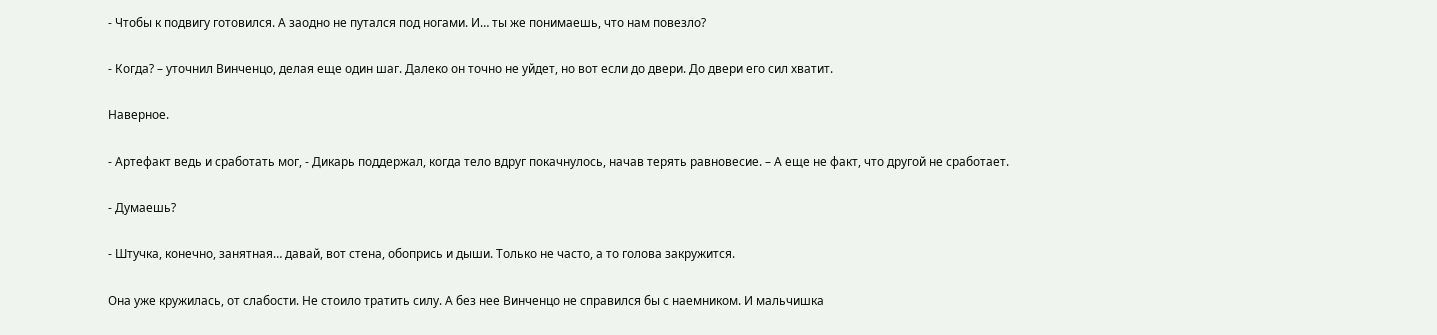- Чтобы к подвигу готовился. А заодно не путался под ногами. И… ты же понимаешь, что нам повезло?

- Когда? – уточнил Винченцо, делая еще один шаг. Далеко он точно не уйдет, но вот если до двери. До двери его сил хватит.

Наверное.

- Артефакт ведь и сработать мог, - Дикарь поддержал, когда тело вдруг покачнулось, начав терять равновесие. – А еще не факт, что другой не сработает.

- Думаешь?

- Штучка, конечно, занятная… давай, вот стена, обопрись и дыши. Только не часто, а то голова закружится.

Она уже кружилась, от слабости. Не стоило тратить силу. А без нее Винченцо не справился бы с наемником. И мальчишка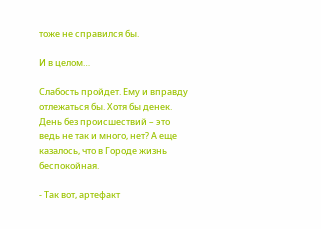тоже не справился бы.

И в целом…

Слабость пройдет. Ему и вправду отлежаться бы. Хотя бы денек. День без происшествий – это ведь не так и много, нет? А еще казалось, что в Городе жизнь беспокойная.

- Так вот, артефакт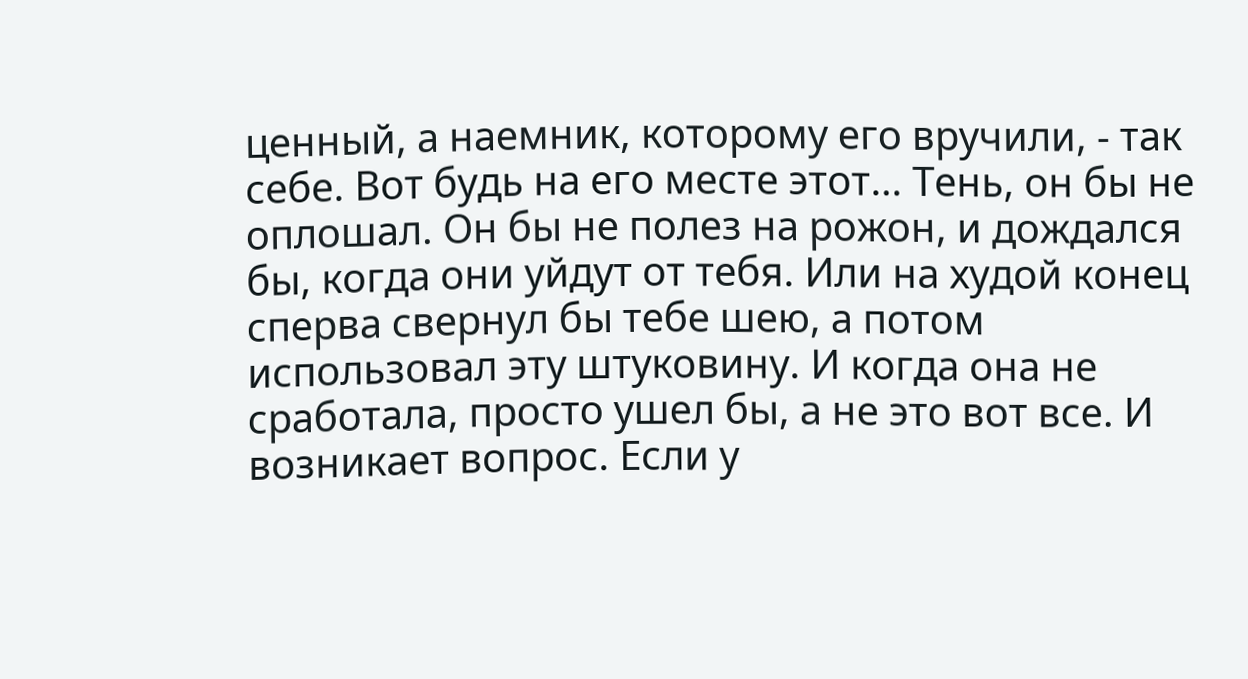ценный, а наемник, которому его вручили, - так себе. Вот будь на его месте этот… Тень, он бы не оплошал. Он бы не полез на рожон, и дождался бы, когда они уйдут от тебя. Или на худой конец сперва свернул бы тебе шею, а потом использовал эту штуковину. И когда она не сработала, просто ушел бы, а не это вот все. И возникает вопрос. Если у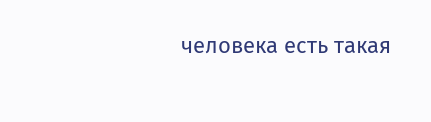человека есть такая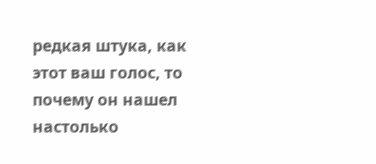редкая штука, как этот ваш голос, то почему он нашел настолько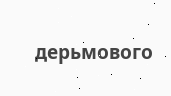дерьмового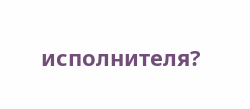исполнителя?